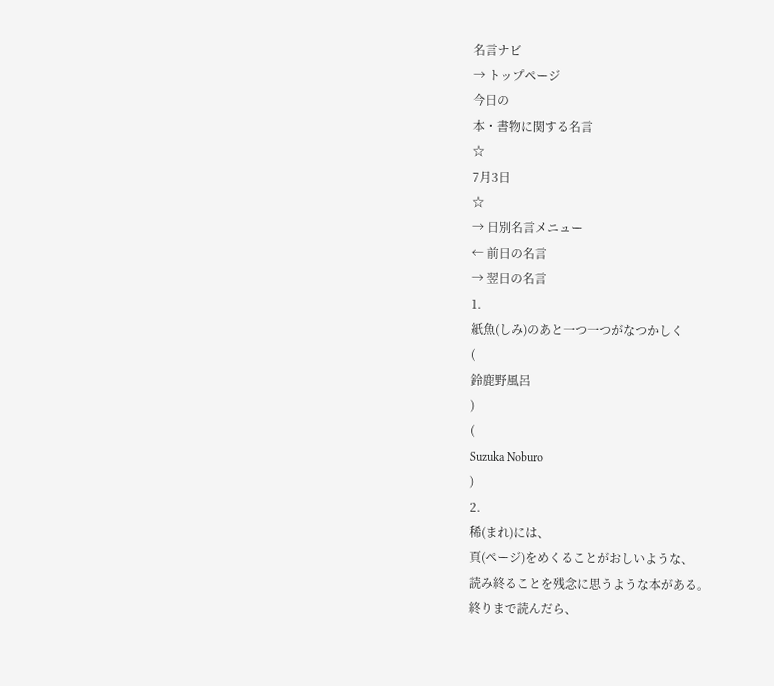名言ナビ
→ トップページ
今日の
本・書物に関する名言
☆
7月3日
☆
→ 日別名言メニュー
← 前日の名言
→ 翌日の名言
1.
紙魚(しみ)のあと一つ一つがなつかしく
(
鈴鹿野風呂
)
(
Suzuka Noburo
)
2.
稀(まれ)には、
頁(ページ)をめくることがおしいような、
読み終ることを残念に思うような本がある。
終りまで読んだら、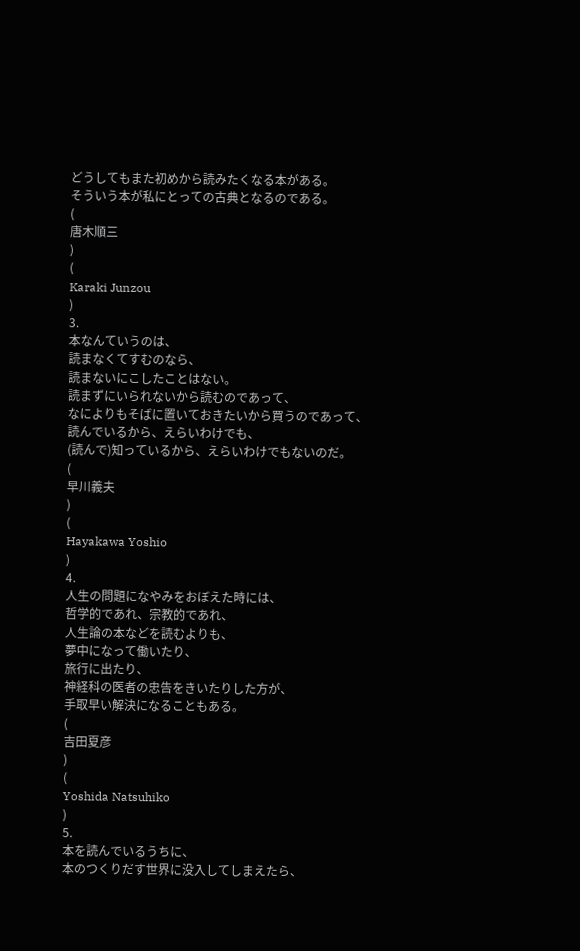どうしてもまた初めから読みたくなる本がある。
そういう本が私にとっての古典となるのである。
(
唐木順三
)
(
Karaki Junzou
)
3.
本なんていうのは、
読まなくてすむのなら、
読まないにこしたことはない。
読まずにいられないから読むのであって、
なによりもそばに置いておきたいから買うのであって、
読んでいるから、えらいわけでも、
(読んで)知っているから、えらいわけでもないのだ。
(
早川義夫
)
(
Hayakawa Yoshio
)
4.
人生の問題になやみをおぼえた時には、
哲学的であれ、宗教的であれ、
人生論の本などを読むよりも、
夢中になって働いたり、
旅行に出たり、
神経科の医者の忠告をきいたりした方が、
手取早い解決になることもある。
(
吉田夏彦
)
(
Yoshida Natsuhiko
)
5.
本を読んでいるうちに、
本のつくりだす世界に没入してしまえたら、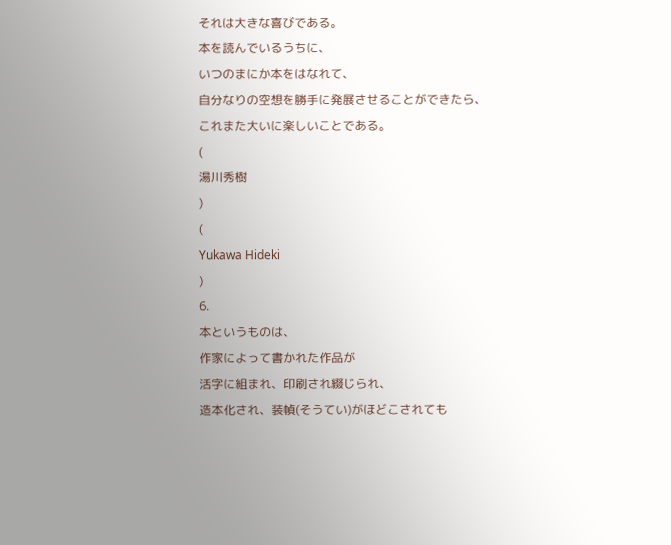それは大きな喜びである。
本を読んでいるうちに、
いつのまにか本をはなれて、
自分なりの空想を勝手に発展させることができたら、
これまた大いに楽しいことである。
(
湯川秀樹
)
(
Yukawa Hideki
)
6.
本というものは、
作家によって書かれた作品が
活字に組まれ、印刷され綴じられ、
造本化され、装幀(そうてい)がほどこされても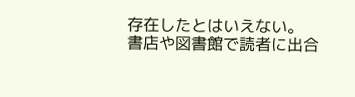存在したとはいえない。
書店や図書館で読者に出合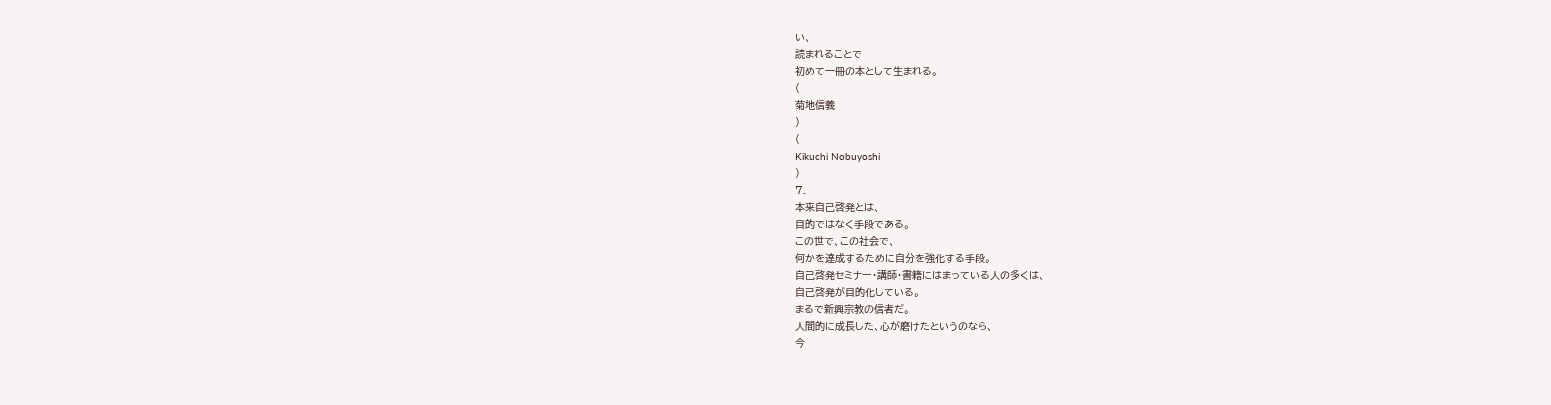い、
読まれることで
初めて一冊の本として生まれる。
(
菊地信義
)
(
Kikuchi Nobuyoshi
)
7.
本来自己啓発とは、
目的ではなく手段である。
この世で、この社会で、
何かを達成するために自分を強化する手段。
自己啓発セミナー・講師・書籍にはまっている人の多くは、
自己啓発が目的化している。
まるで新興宗教の信者だ。
人間的に成長した、心が磨けたというのなら、
今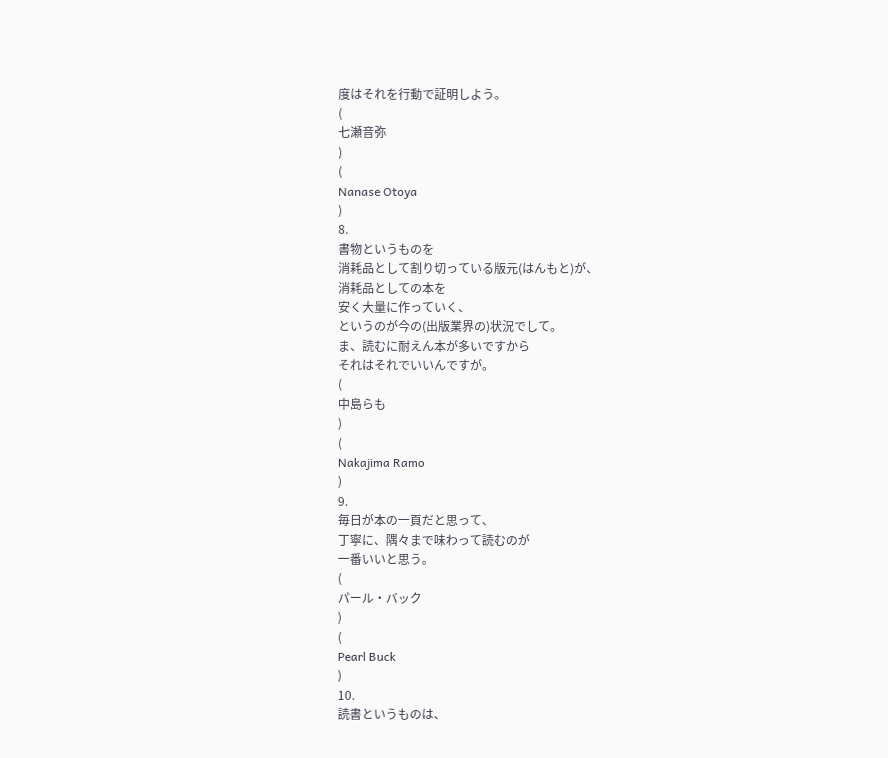度はそれを行動で証明しよう。
(
七瀬音弥
)
(
Nanase Otoya
)
8.
書物というものを
消耗品として割り切っている版元(はんもと)が、
消耗品としての本を
安く大量に作っていく、
というのが今の(出版業界の)状況でして。
ま、読むに耐えん本が多いですから
それはそれでいいんですが。
(
中島らも
)
(
Nakajima Ramo
)
9.
毎日が本の一頁だと思って、
丁寧に、隅々まで味わって読むのが
一番いいと思う。
(
パール・バック
)
(
Pearl Buck
)
10.
読書というものは、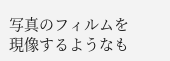写真のフィルムを現像するようなも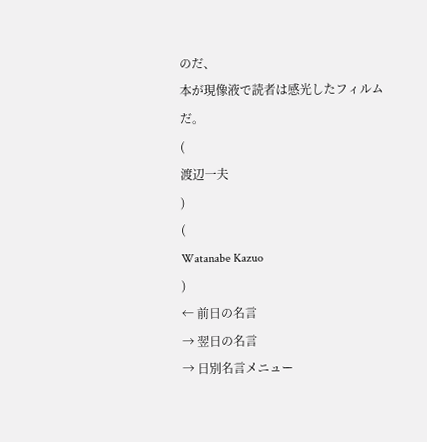のだ、
本が現像液で読者は感光したフィルムだ。
(
渡辺一夫
)
(
Watanabe Kazuo
)
← 前日の名言
→ 翌日の名言
→ 日別名言メニュー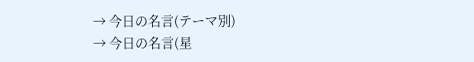→ 今日の名言(テーマ別)
→ 今日の名言(星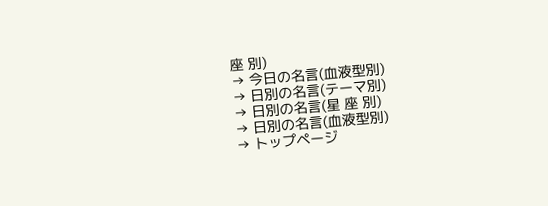座 別)
→ 今日の名言(血液型別)
→ 日別の名言(テーマ別)
→ 日別の名言(星 座 別)
→ 日別の名言(血液型別)
→ トップページ